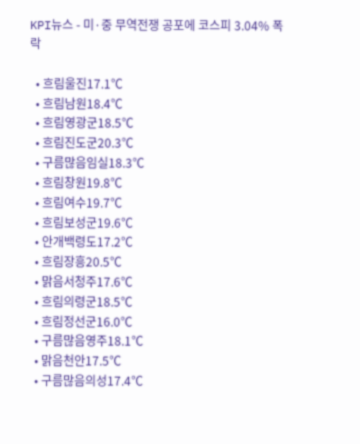KPI뉴스 - 미·중 무역전쟁 공포에 코스피 3.04% 폭락

  • 흐림울진17.1℃
  • 흐림남원18.4℃
  • 흐림영광군18.5℃
  • 흐림진도군20.3℃
  • 구름많음임실18.3℃
  • 흐림창원19.8℃
  • 흐림여수19.7℃
  • 흐림보성군19.6℃
  • 안개백령도17.2℃
  • 흐림장흥20.5℃
  • 맑음서청주17.6℃
  • 흐림의령군18.5℃
  • 흐림정선군16.0℃
  • 구름많음영주18.1℃
  • 맑음천안17.5℃
  • 구름많음의성17.4℃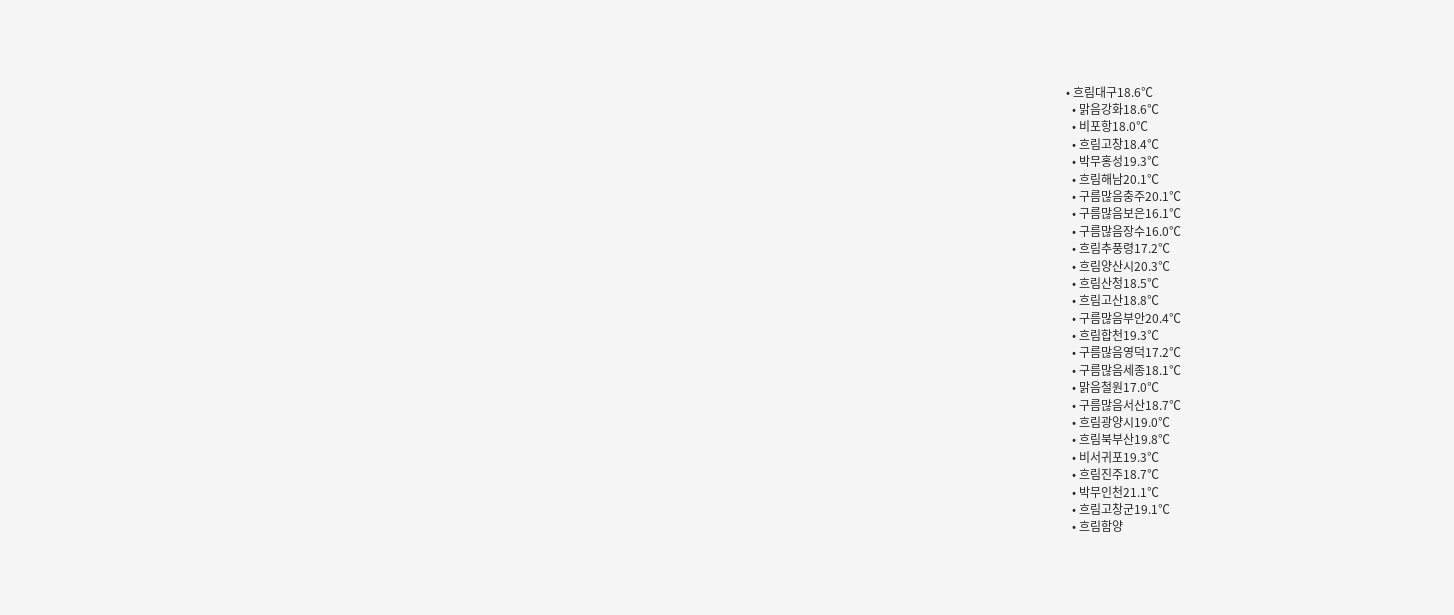• 흐림대구18.6℃
  • 맑음강화18.6℃
  • 비포항18.0℃
  • 흐림고창18.4℃
  • 박무홍성19.3℃
  • 흐림해남20.1℃
  • 구름많음충주20.1℃
  • 구름많음보은16.1℃
  • 구름많음장수16.0℃
  • 흐림추풍령17.2℃
  • 흐림양산시20.3℃
  • 흐림산청18.5℃
  • 흐림고산18.8℃
  • 구름많음부안20.4℃
  • 흐림합천19.3℃
  • 구름많음영덕17.2℃
  • 구름많음세종18.1℃
  • 맑음철원17.0℃
  • 구름많음서산18.7℃
  • 흐림광양시19.0℃
  • 흐림북부산19.8℃
  • 비서귀포19.3℃
  • 흐림진주18.7℃
  • 박무인천21.1℃
  • 흐림고창군19.1℃
  • 흐림함양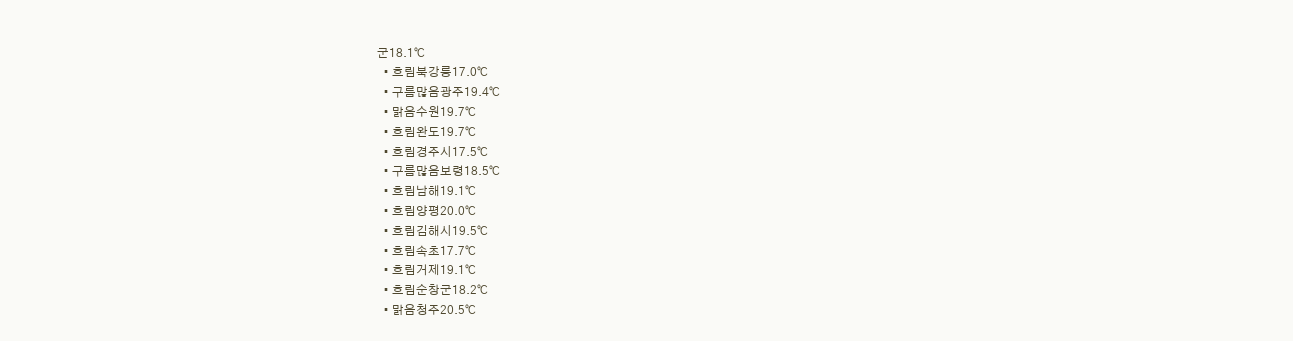군18.1℃
  • 흐림북강릉17.0℃
  • 구름많음광주19.4℃
  • 맑음수원19.7℃
  • 흐림완도19.7℃
  • 흐림경주시17.5℃
  • 구름많음보령18.5℃
  • 흐림남해19.1℃
  • 흐림양평20.0℃
  • 흐림김해시19.5℃
  • 흐림속초17.7℃
  • 흐림거제19.1℃
  • 흐림순창군18.2℃
  • 맑음청주20.5℃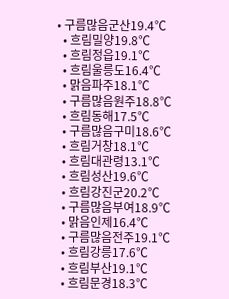• 구름많음군산19.4℃
  • 흐림밀양19.8℃
  • 흐림정읍19.1℃
  • 흐림울릉도16.4℃
  • 맑음파주18.1℃
  • 구름많음원주18.8℃
  • 흐림동해17.5℃
  • 구름많음구미18.6℃
  • 흐림거창18.1℃
  • 흐림대관령13.1℃
  • 흐림성산19.6℃
  • 흐림강진군20.2℃
  • 구름많음부여18.9℃
  • 맑음인제16.4℃
  • 구름많음전주19.1℃
  • 흐림강릉17.6℃
  • 흐림부산19.1℃
  • 흐림문경18.3℃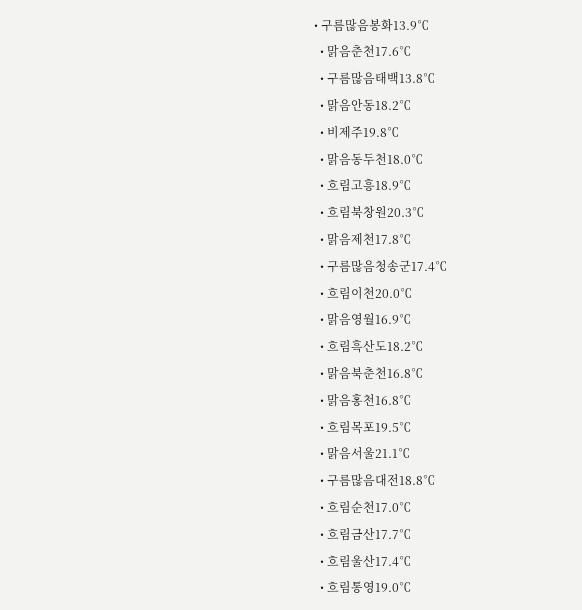• 구름많음봉화13.9℃
  • 맑음춘천17.6℃
  • 구름많음태백13.8℃
  • 맑음안동18.2℃
  • 비제주19.8℃
  • 맑음동두천18.0℃
  • 흐림고흥18.9℃
  • 흐림북창원20.3℃
  • 맑음제천17.8℃
  • 구름많음청송군17.4℃
  • 흐림이천20.0℃
  • 맑음영월16.9℃
  • 흐림흑산도18.2℃
  • 맑음북춘천16.8℃
  • 맑음홍천16.8℃
  • 흐림목포19.5℃
  • 맑음서울21.1℃
  • 구름많음대전18.8℃
  • 흐림순천17.0℃
  • 흐림금산17.7℃
  • 흐림울산17.4℃
  • 흐림통영19.0℃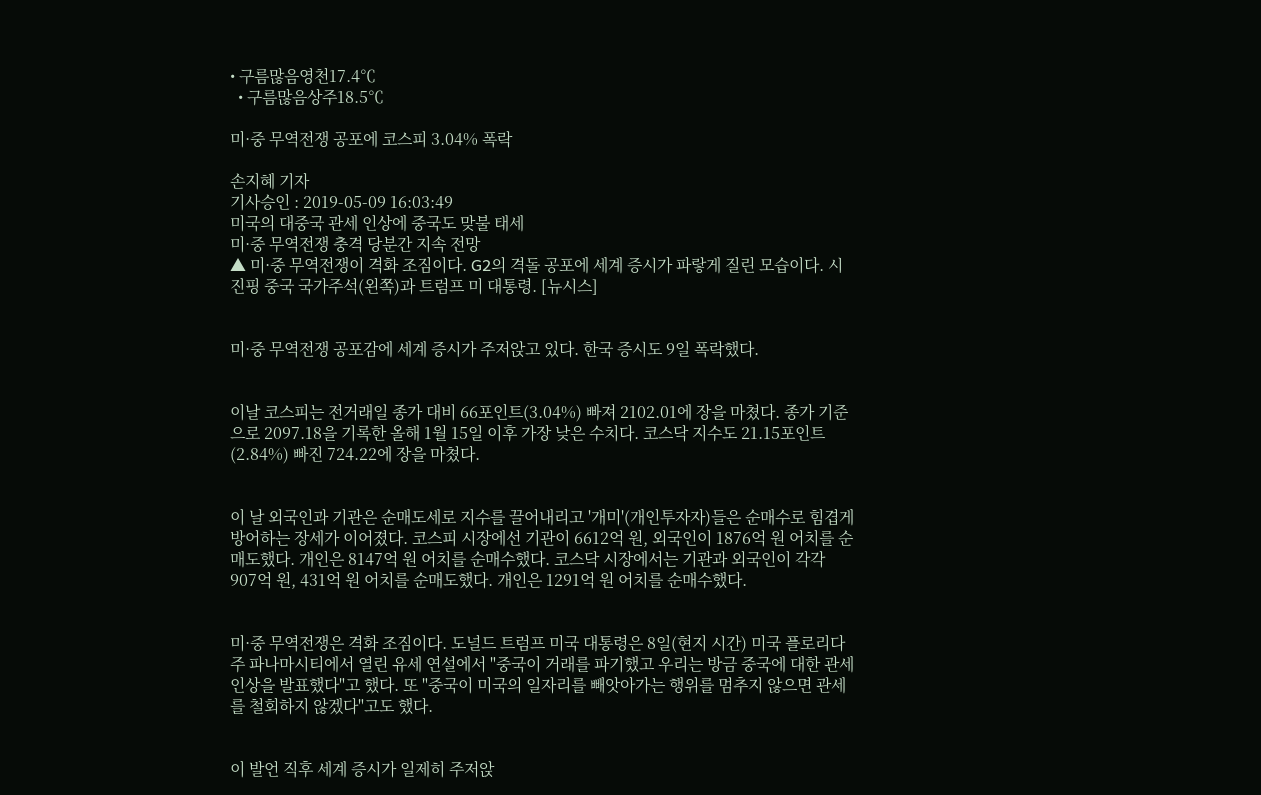• 구름많음영천17.4℃
  • 구름많음상주18.5℃

미·중 무역전쟁 공포에 코스피 3.04% 폭락

손지혜 기자
기사승인 : 2019-05-09 16:03:49
미국의 대중국 관세 인상에 중국도 맞불 태세
미·중 무역전쟁 충격 당분간 지속 전망
▲ 미·중 무역전쟁이 격화 조짐이다. G2의 격돌 공포에 세계 증시가 파랗게 질린 모습이다. 시진핑 중국 국가주석(왼쪽)과 트럼프 미 대통령. [뉴시스]


미·중 무역전쟁 공포감에 세계 증시가 주저앉고 있다. 한국 증시도 9일 폭락했다.


이날 코스피는 전거래일 종가 대비 66포인트(3.04%) 빠져 2102.01에 장을 마쳤다. 종가 기준으로 2097.18을 기록한 올해 1월 15일 이후 가장 낮은 수치다. 코스닥 지수도 21.15포인트(2.84%) 빠진 724.22에 장을 마쳤다.


이 날 외국인과 기관은 순매도세로 지수를 끌어내리고 '개미'(개인투자자)들은 순매수로 힘겹게 방어하는 장세가 이어졌다. 코스피 시장에선 기관이 6612억 원, 외국인이 1876억 원 어치를 순매도했다. 개인은 8147억 원 어치를 순매수했다. 코스닥 시장에서는 기관과 외국인이 각각 907억 원, 431억 원 어치를 순매도했다. 개인은 1291억 원 어치를 순매수했다.


미·중 무역전쟁은 격화 조짐이다. 도널드 트럼프 미국 대통령은 8일(현지 시간) 미국 플로리다주 파나마시티에서 열린 유세 연설에서 "중국이 거래를 파기했고 우리는 방금 중국에 대한 관세 인상을 발표했다"고 했다. 또 "중국이 미국의 일자리를 빼앗아가는 행위를 멈추지 않으면 관세를 철회하지 않겠다"고도 했다.


이 발언 직후 세계 증시가 일제히 주저앉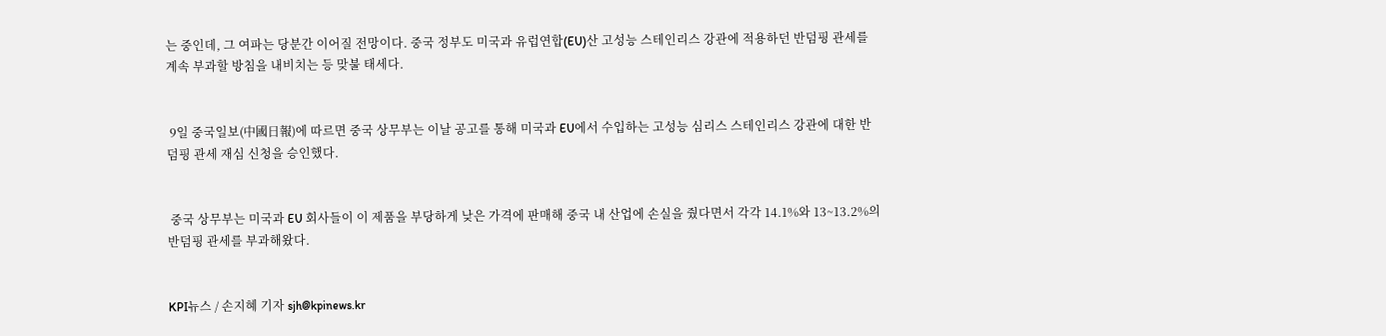는 중인데, 그 여파는 당분간 이어질 전망이다. 중국 정부도 미국과 유럽연합(EU)산 고성능 스테인리스 강관에 적용하던 반덤핑 관세를 계속 부과할 방침을 내비치는 등 맞불 태세다.


 9일 중국일보(中國日報)에 따르면 중국 상무부는 이날 공고를 통해 미국과 EU에서 수입하는 고성능 심리스 스테인리스 강관에 대한 반덤핑 관세 재심 신청을 승인했다.


 중국 상무부는 미국과 EU 회사들이 이 제품을 부당하게 낮은 가격에 판매해 중국 내 산업에 손실을 줬다면서 각각 14.1%와 13~13.2%의 반덤핑 관세를 부과해왔다.


KPI뉴스 / 손지혜 기자 sjh@kpinews.kr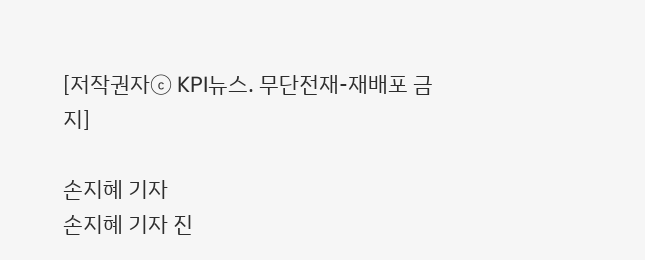[저작권자ⓒ KPI뉴스. 무단전재-재배포 금지]

손지혜 기자
손지혜 기자 진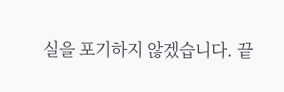실을 포기하지 않겠습니다. 끝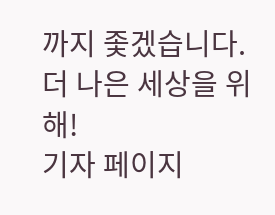까지 좇겠습니다. 더 나은 세상을 위해!
기자 페이지